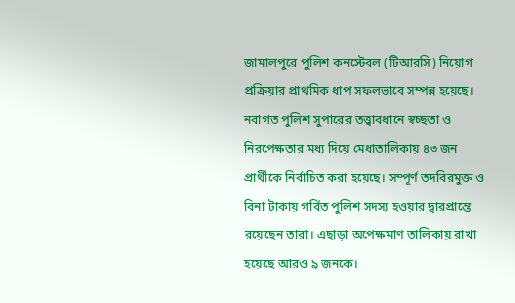জামালপুরে পুলিশ কনস্টেবল (টিআরসি) নিয়োগ প্রক্রিয়ার প্রাথমিক ধাপ সফলভাবে সম্পন্ন হয়েছে। নবাগত পুলিশ সুপারের তত্ত্বাবধানে স্বচ্ছতা ও নিরপেক্ষতার মধ্য দিয়ে মেধাতালিকায় ৪৩ জন প্রার্থীকে নির্বাচিত করা হয়েছে। সম্পূর্ণ তদবিরমুক্ত ও বিনা টাকায় গর্বিত পুলিশ সদস্য হওয়ার দ্বারপ্রান্তে রয়েছেন তারা। এছাড়া অপেক্ষমাণ তালিকায় রাখা হয়েছে আরও ৯ জনকে।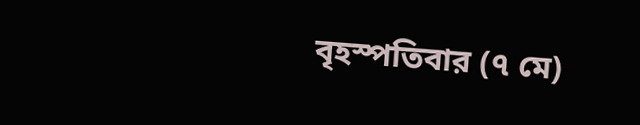বৃহস্পতিবার (৭ মে)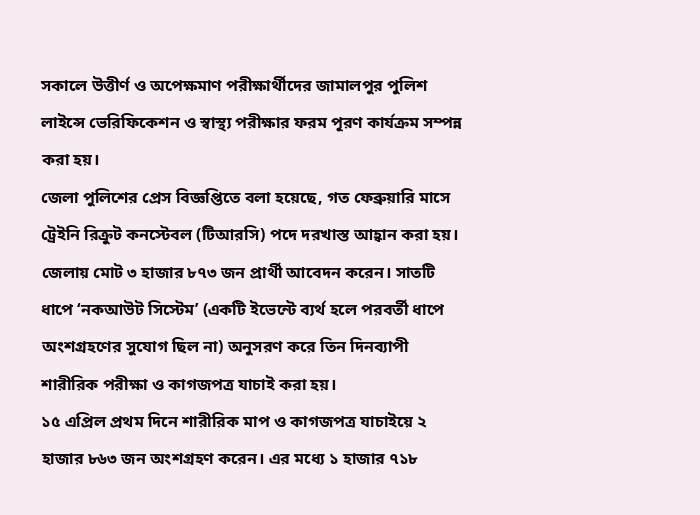সকালে উত্তীর্ণ ও অপেক্ষমাণ পরীক্ষার্থীদের জামালপুর পুলিশ লাইন্সে ভেরিফিকেশন ও স্বাস্থ্য পরীক্ষার ফরম পূরণ কার্যক্রম সম্পন্ন করা হয়।
জেলা পুলিশের প্রেস বিজ্ঞপ্তিতে বলা হয়েছে, গত ফেব্রুয়ারি মাসে ট্রেইনি রিক্রুট কনস্টেবল (টিআরসি) পদে দরখাস্ত আহ্বান করা হয়। জেলায় মোট ৩ হাজার ৮৭৩ জন প্রার্থী আবেদন করেন। সাতটি ধাপে ‘নকআউট সিস্টেম’ (একটি ইভেন্টে ব্যর্থ হলে পরবর্তী ধাপে অংশগ্রহণের সুযোগ ছিল না) অনুসরণ করে তিন দিনব্যাপী শারীরিক পরীক্ষা ও কাগজপত্র যাচাই করা হয়।
১৫ এপ্রিল প্রথম দিনে শারীরিক মাপ ও কাগজপত্র যাচাইয়ে ২ হাজার ৮৬৩ জন অংশগ্রহণ করেন। এর মধ্যে ১ হাজার ৭১৮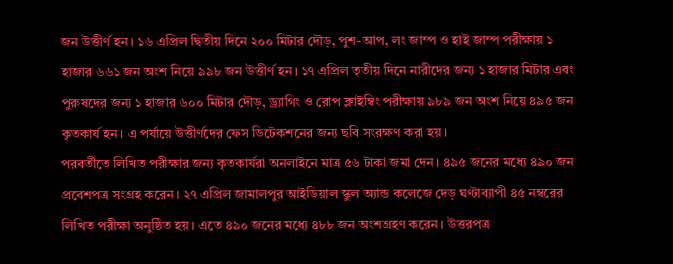জন উত্তীর্ণ হন। ১৬ এপ্রিল দ্বিতীয় দিনে ২০০ মিটার দৌড়, পুশ-আপ, লং জাম্প ও হাই জাম্প পরীক্ষায় ১ হাজার ৬৬১ জন অংশ নিয়ে ৯৯৮ জন উত্তীর্ণ হন। ১৭ এপ্রিল তৃতীয় দিনে নারীদের জন্য ১ হাজার মিটার এবং পুরুষদের জন্য ১ হাজার ৬০০ মিটার দৌড়, ড্র্যাগিং ও রোপ ক্লাইম্বিং পরীক্ষায় ৯৮৯ জন অংশ নিয়ে ৪৯৫ জন কৃতকার্য হন। এ পর্যায়ে উত্তীর্ণদের ফেস ডিটেকশনের জন্য ছবি সংরক্ষণ করা হয়।
পরবর্তীতে লিখিত পরীক্ষার জন্য কৃতকার্যরা অনলাইনে মাত্র ৫৬ টাকা জমা দেন। ৪৯৫ জনের মধ্যে ৪৯০ জন প্রবেশপত্র সংগ্রহ করেন। ২৭ এপ্রিল জামালপুর আইডিয়াল স্কুল অ্যান্ড কলেজে দেড় ঘণ্টাব্যাপী ৪৫ নম্বরের লিখিত পরীক্ষা অনুষ্ঠিত হয়। এতে ৪৯০ জনের মধ্যে ৪৮৮ জন অংশগ্রহণ করেন। উত্তরপত্র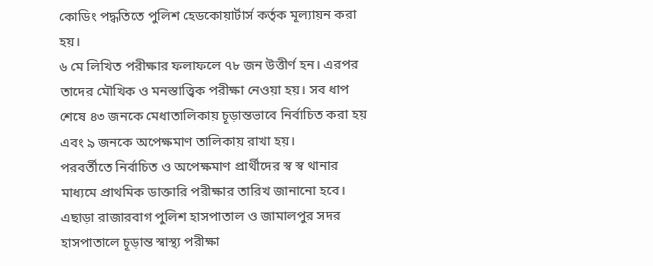কোডিং পদ্ধতিতে পুলিশ হেডকোয়ার্টার্স কর্তৃক মূল্যায়ন করা হয়।
৬ মে লিখিত পরীক্ষার ফলাফলে ৭৮ জন উত্তীর্ণ হন। এরপর তাদের মৌখিক ও মনস্তাত্ত্বিক পরীক্ষা নেওয়া হয়। সব ধাপ শেষে ৪৩ জনকে মেধাতালিকায় চূড়ান্তভাবে নির্বাচিত করা হয় এবং ৯ জনকে অপেক্ষমাণ তালিকায় রাখা হয়।
পরবর্তীতে নির্বাচিত ও অপেক্ষমাণ প্রার্থীদের স্ব স্ব থানার মাধ্যমে প্রাথমিক ডাক্তারি পরীক্ষার তারিখ জানানো হবে। এছাড়া রাজারবাগ পুলিশ হাসপাতাল ও জামালপুর সদর হাসপাতালে চূড়ান্ত স্বাস্থ্য পরীক্ষা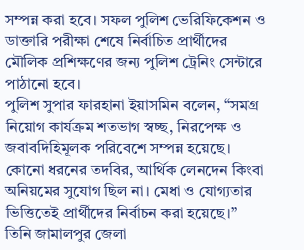সম্পন্ন করা হবে। সফল পুলিশ ভেরিফিকেশন ও ডাক্তারি পরীক্ষা শেষে নির্বাচিত প্রার্থীদের মৌলিক প্রশিক্ষণের জন্য পুলিশ ট্রেনিং সেন্টারে পাঠানো হবে।
পুলিশ সুপার ফারহানা ইয়াসমিন বলেন, “সমগ্র নিয়োগ কার্যক্রম শতভাগ স্বচ্ছ, নিরপেক্ষ ও জবাবদিহিমূলক পরিবেশে সম্পন্ন হয়েছে। কোনো ধরনের তদবির, আর্থিক লেনদেন কিংবা অনিয়মের সুযোগ ছিল না। মেধা ও যোগ্যতার ভিত্তিতেই প্রার্থীদের নির্বাচন করা হয়েছে।”
তিনি জামালপুর জেলা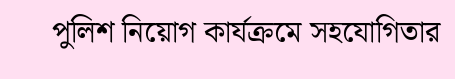পুলিশ নিয়োগ কার্যক্রমে সহযোগিতার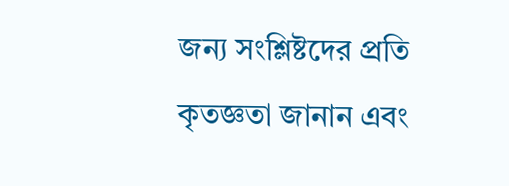জন্য সংশ্লিষ্টদের প্রতি কৃতজ্ঞতা জানান এবং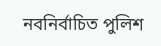নবনির্বাচিত পুলিশ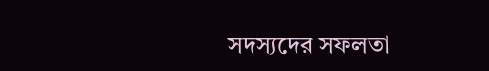সদস্যদের সফলতা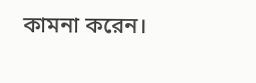কামনা করেন।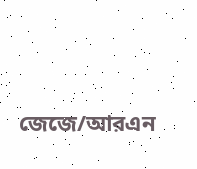জেজে/আরএন